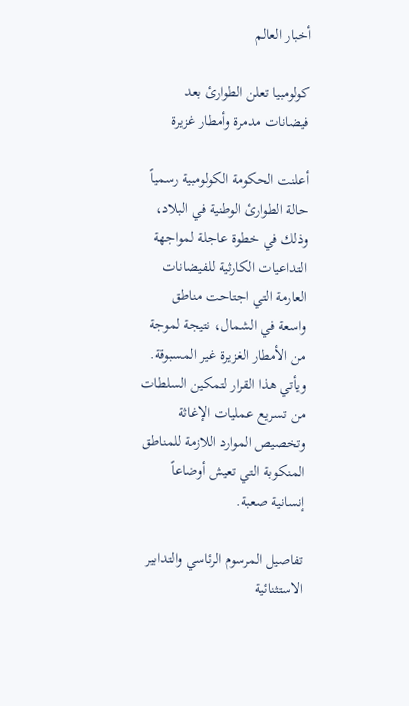أخبار العالم

كولومبيا تعلن الطوارئ بعد فيضانات مدمرة وأمطار غزيرة

أعلنت الحكومة الكولومبية رسمياً حالة الطوارئ الوطنية في البلاد، وذلك في خطوة عاجلة لمواجهة التداعيات الكارثية للفيضانات العارمة التي اجتاحت مناطق واسعة في الشمال، نتيجة لموجة من الأمطار الغزيرة غير المسبوقة. ويأتي هذا القرار لتمكين السلطات من تسريع عمليات الإغاثة وتخصيص الموارد اللازمة للمناطق المنكوبة التي تعيش أوضاعاً إنسانية صعبة.

تفاصيل المرسوم الرئاسي والتدابير الاستثنائية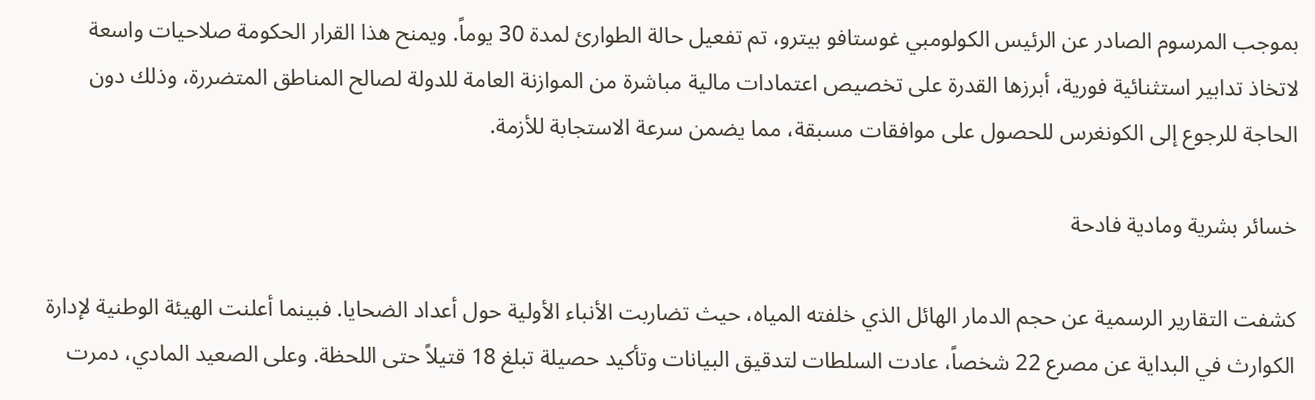بموجب المرسوم الصادر عن الرئيس الكولومبي غوستافو بيترو، تم تفعيل حالة الطوارئ لمدة 30 يوماً. ويمنح هذا القرار الحكومة صلاحيات واسعة لاتخاذ تدابير استثنائية فورية، أبرزها القدرة على تخصيص اعتمادات مالية مباشرة من الموازنة العامة للدولة لصالح المناطق المتضررة، وذلك دون الحاجة للرجوع إلى الكونغرس للحصول على موافقات مسبقة، مما يضمن سرعة الاستجابة للأزمة.

خسائر بشرية ومادية فادحة

كشفت التقارير الرسمية عن حجم الدمار الهائل الذي خلفته المياه، حيث تضاربت الأنباء الأولية حول أعداد الضحايا. فبينما أعلنت الهيئة الوطنية لإدارة الكوارث في البداية عن مصرع 22 شخصاً، عادت السلطات لتدقيق البيانات وتأكيد حصيلة تبلغ 18 قتيلاً حتى اللحظة. وعلى الصعيد المادي، دمرت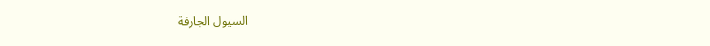السيول الجارفة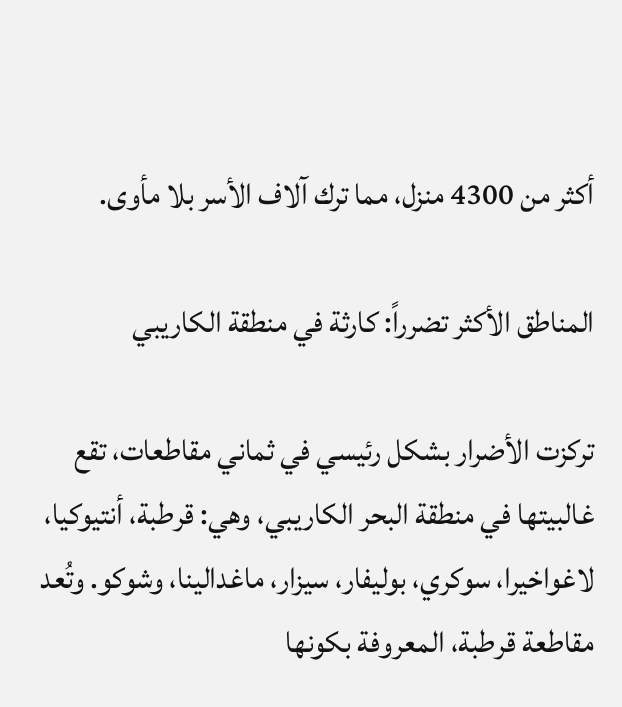أكثر من 4300 منزل، مما ترك آلاف الأسر بلا مأوى.

المناطق الأكثر تضرراً: كارثة في منطقة الكاريبي

تركزت الأضرار بشكل رئيسي في ثماني مقاطعات، تقع غالبيتها في منطقة البحر الكاريبي، وهي: قرطبة، أنتيوكيا، لاغواخيرا، سوكري، بوليفار، سيزار، ماغدالينا، وشوكو. وتُعد مقاطعة قرطبة، المعروفة بكونها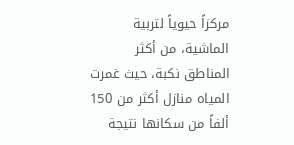مركزاً حيوياً لتربية الماشية، من أكثر المناطق نكبة، حيث غمرت المياه منازل أكثر من 150 ألفاً من سكانها نتيجة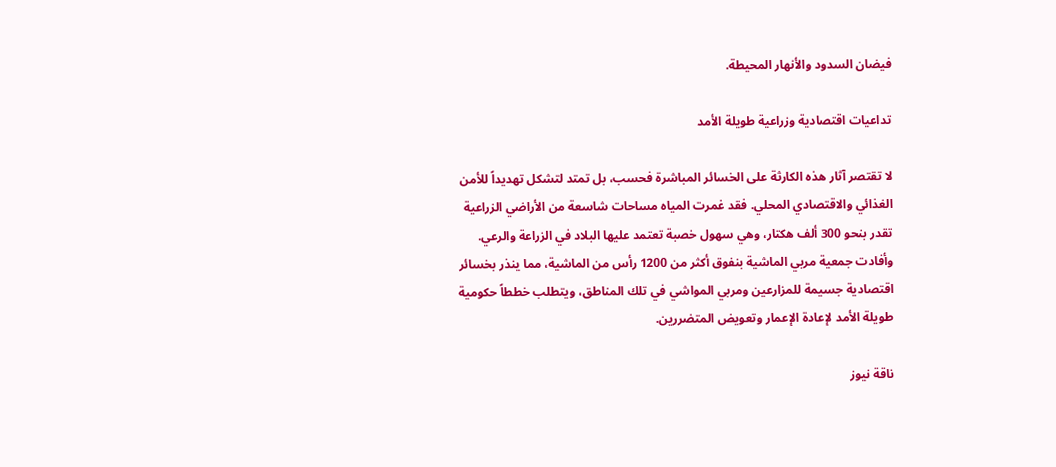فيضان السدود والأنهار المحيطة.

تداعيات اقتصادية وزراعية طويلة الأمد

لا تقتصر آثار هذه الكارثة على الخسائر المباشرة فحسب، بل تمتد لتشكل تهديداً للأمن الغذائي والاقتصادي المحلي. فقد غمرت المياه مساحات شاسعة من الأراضي الزراعية تقدر بنحو 300 ألف هكتار، وهي سهول خصبة تعتمد عليها البلاد في الزراعة والرعي. وأفادت جمعية مربي الماشية بنفوق أكثر من 1200 رأس من الماشية، مما ينذر بخسائر اقتصادية جسيمة للمزارعين ومربي المواشي في تلك المناطق، ويتطلب خططاً حكومية طويلة الأمد لإعادة الإعمار وتعويض المتضررين.

ناقة نيوز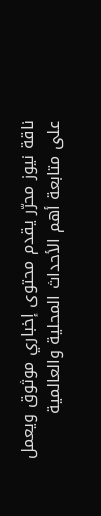ناقة نيوز محرّر يقدم محتوى إخباري موثوق ويعمل على متابعة أهم الأحداث المحلية والعالمية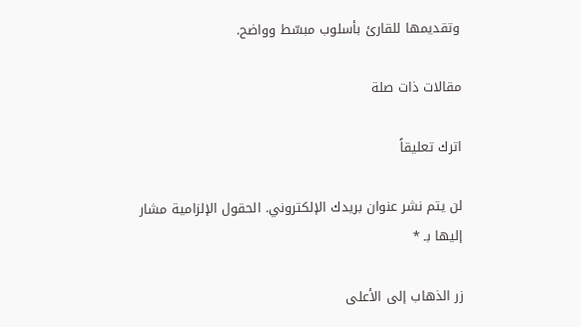وتقديمها للقارئ بأسلوب مبسّط وواضح.

مقالات ذات صلة

اترك تعليقاً

لن يتم نشر عنوان بريدك الإلكتروني. الحقول الإلزامية مشار إليها بـ *

زر الذهاب إلى الأعلى